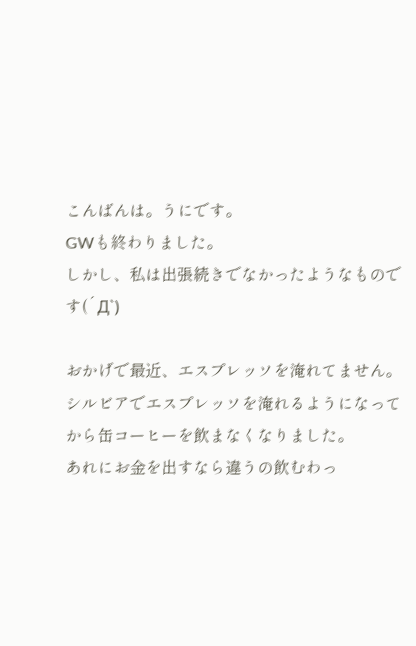こんばんは。うにです。
GWも終わりました。
しかし、私は出張続きでなかったようなものです(´Д`)

おかげで最近、エスプレッソを淹れてません。
シルビアでエスプレッソを淹れるようになってから缶コーヒーを飲まなくなりました。
あれにお金を出すなら違うの飲むわっ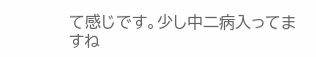て感じです。少し中二病入ってますね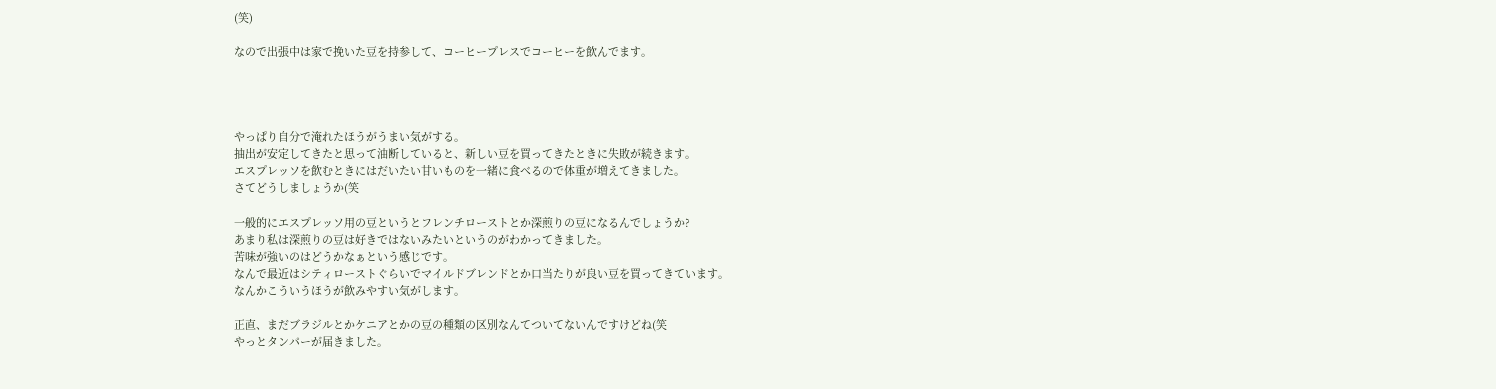(笑)

なので出張中は家で挽いた豆を持参して、コーヒープレスでコーヒーを飲んでます。




やっぱり自分で淹れたほうがうまい気がする。
抽出が安定してきたと思って油断していると、新しい豆を買ってきたときに失敗が続きます。
エスプレッソを飲むときにはだいたい甘いものを一緒に食べるので体重が増えてきました。
さてどうしましょうか(笑

一般的にエスプレッソ用の豆というとフレンチローストとか深煎りの豆になるんでしょうか?
あまり私は深煎りの豆は好きではないみたいというのがわかってきました。
苦味が強いのはどうかなぁという感じです。
なんで最近はシティローストぐらいでマイルドブレンドとか口当たりが良い豆を買ってきています。
なんかこういうほうが飲みやすい気がします。

正直、まだブラジルとかケニアとかの豆の種類の区別なんてついてないんですけどね(笑
やっとタンパーが届きました。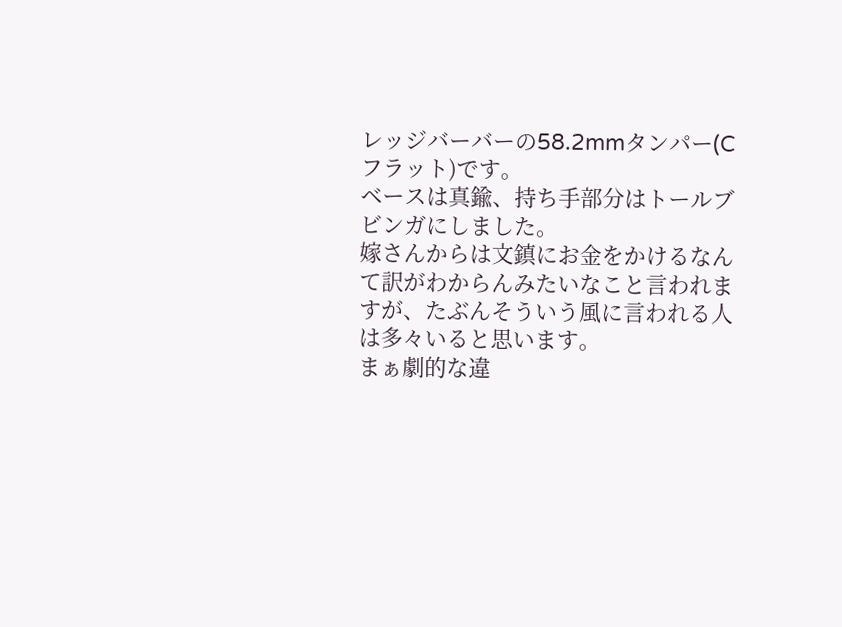レッジバーバーの58.2mmタンパー(Cフラット)です。
ベースは真鍮、持ち手部分はトールブビンガにしました。
嫁さんからは文鎮にお金をかけるなんて訳がわからんみたいなこと言われますが、たぶんそういう風に言われる人は多々いると思います。
まぁ劇的な違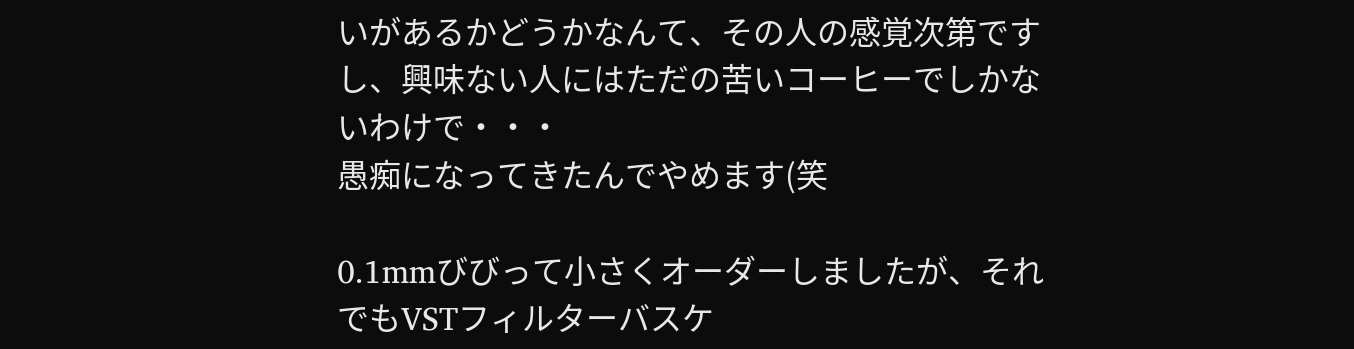いがあるかどうかなんて、その人の感覚次第ですし、興味ない人にはただの苦いコーヒーでしかないわけで・・・
愚痴になってきたんでやめます(笑

0.1mmびびって小さくオーダーしましたが、それでもVSTフィルターバスケ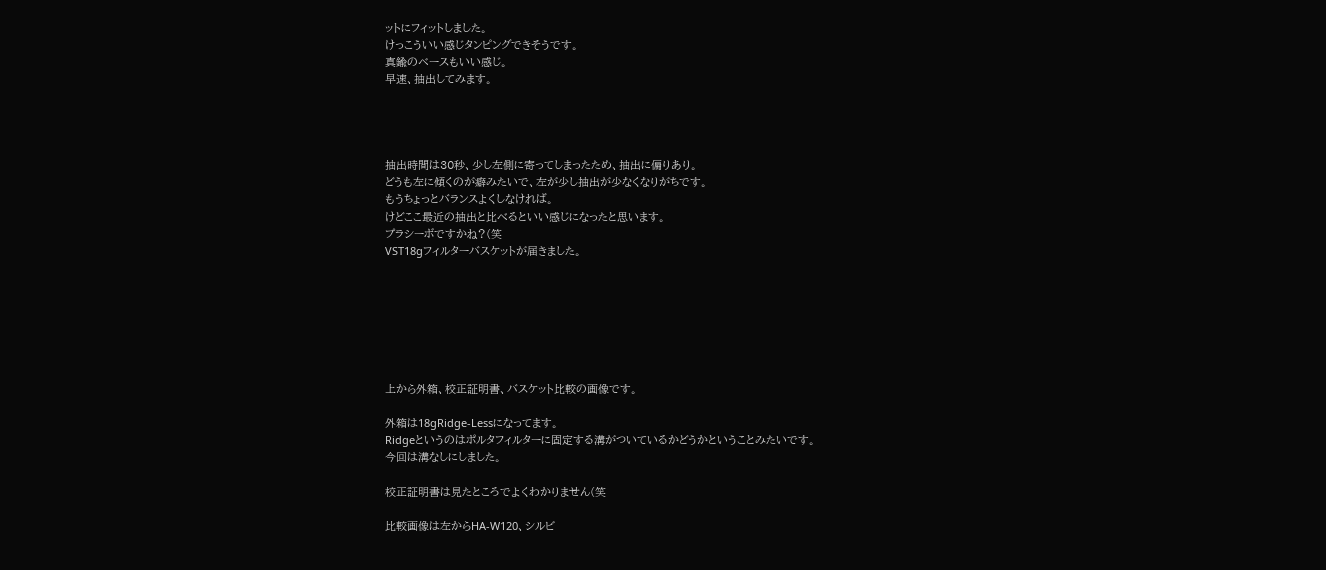ットにフィットしました。
けっこういい感じタンピングできそうです。
真鍮のベースもいい感じ。
早速、抽出してみます。




抽出時間は30秒、少し左側に寄ってしまったため、抽出に偏りあり。
どうも左に傾くのが癖みたいで、左が少し抽出が少なくなりがちです。
もうちょっとバランスよくしなければ。
けどここ最近の抽出と比べるといい感じになったと思います。
プラシーボですかね?(笑
VST18gフィルターバスケットが届きました。







上から外箱、校正証明書、バスケット比較の画像です。

外箱は18gRidge-Lessになってます。
Ridgeというのはポルタフィルターに固定する溝がついているかどうかということみたいです。
今回は溝なしにしました。

校正証明書は見たところでよくわかりません(笑

比較画像は左からHA-W120、シルビ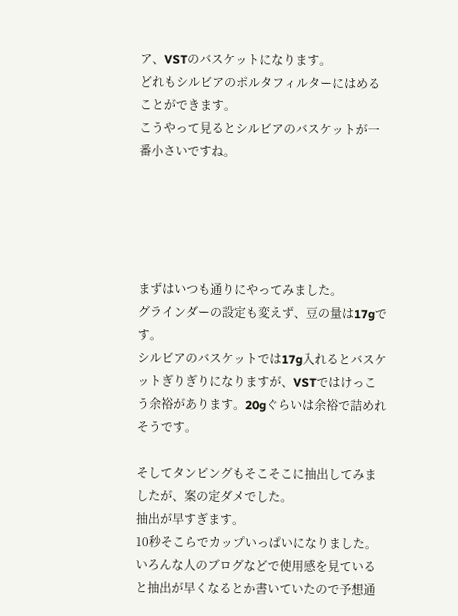ア、VSTのバスケットになります。
どれもシルビアのポルタフィルターにはめることができます。
こうやって見るとシルビアのバスケットが一番小さいですね。





まずはいつも通りにやってみました。
グラインダーの設定も変えず、豆の量は17gです。
シルビアのバスケットでは17g入れるとバスケットぎりぎりになりますが、VSTではけっこう余裕があります。20gぐらいは余裕で詰めれそうです。

そしてタンピングもそこそこに抽出してみましたが、案の定ダメでした。
抽出が早すぎます。
10秒そこらでカップいっぱいになりました。
いろんな人のブログなどで使用感を見ていると抽出が早くなるとか書いていたので予想通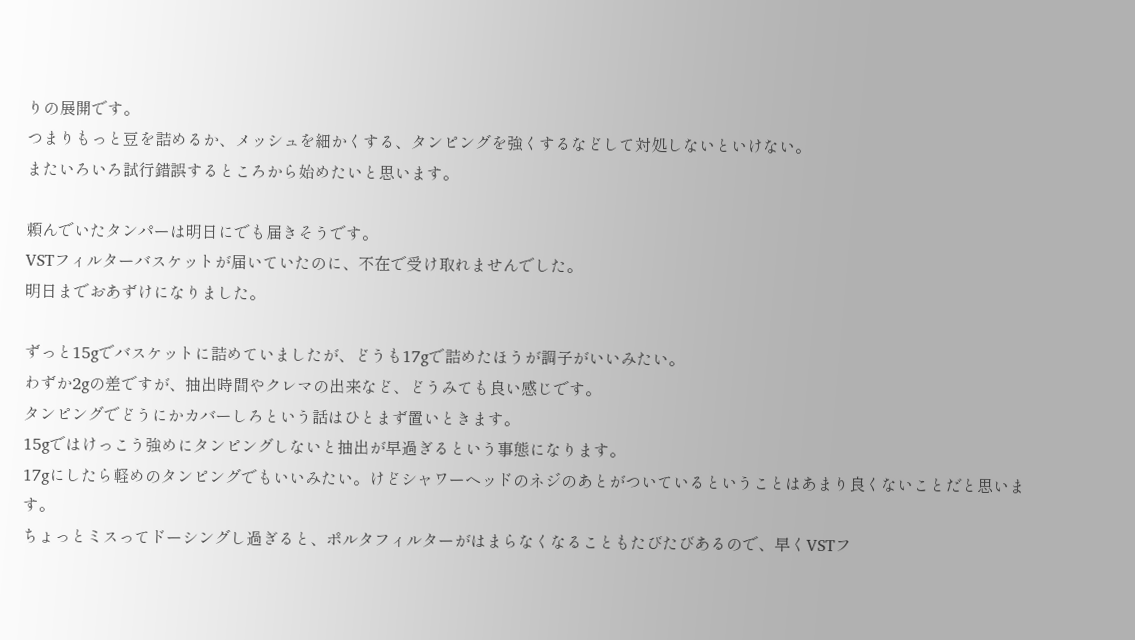りの展開です。
つまりもっと豆を詰めるか、メッシュを細かくする、タンピングを強くするなどして対処しないといけない。
またいろいろ試行錯誤するところから始めたいと思います。

頼んでいたタンパーは明日にでも届きそうです。
VSTフィルターバスケットが届いていたのに、不在で受け取れませんでした。
明日までおあずけになりました。

ずっと15gでバスケットに詰めていましたが、どうも17gで詰めたほうが調子がいいみたい。
わずか2gの差ですが、抽出時間やクレマの出来など、どうみても良い感じです。
タンピングでどうにかカバーしろという話はひとまず置いときます。
15gではけっこう強めにタンピングしないと抽出が早過ぎるという事態になります。
17gにしたら軽めのタンピングでもいいみたい。けどシャワーヘッドのネジのあとがついているということはあまり良くないことだと思います。
ちょっとミスってドーシングし過ぎると、ポルタフィルターがはまらなくなることもたびたびあるので、早くVSTフ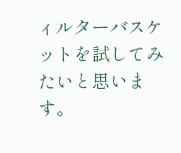ィルターバスケットを試してみたいと思います。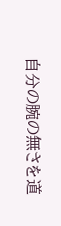自分の腕の無さを道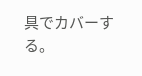具でカバーする。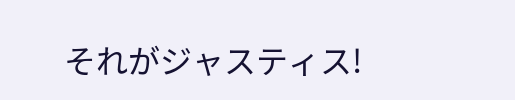それがジャスティス!